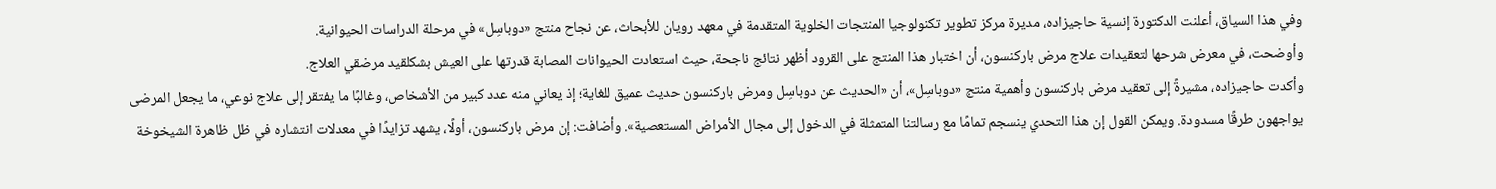وفي هذا السياق، أعلنت الدكتورة إنسية حاجيزاده، مديرة مركز تطوير تكنولوجيا المنتجات الخلوية المتقدمة في معهد رويان للأبحاث، عن نجاح منتج «دوباسِل» في مرحلة الدراسات الحيوانية.
وأوضحت، في معرض شرحها لتعقيدات علاج مرض باركنسون، أن اختبار هذا المنتج على القرود أظهر نتائج ناجحة، حيث استعادت الحيوانات المصابة قدرتها على العيش بشكلقيد مرضقي العلاج.
وأكدت حاجيزاده، مشيرةً إلى تعقيد مرض باركنسون وأهمية منتج «دوباسِل»، أن «الحديث عن دوباسِل ومرض باركنسون حديث عميق للغاية؛ إذ يعاني منه عدد كبير من الأشخاص، وغالبًا ما يفتقر إلى علاج نوعي، ما يجعل المرضى يواجهون طرقًا مسدودة. ويمكن القول إن هذا التحدي ينسجم تمامًا مع رسالتنا المتمثلة في الدخول إلى مجال الأمراض المستعصية». وأضافت: إن مرض باركنسون، أولًا، يشهد تزايدًا في معدلات انتشاره في ظل ظاهرة الشيخوخة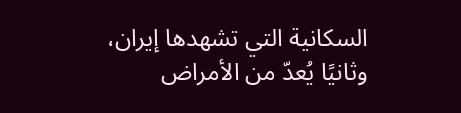السكانية التي تشهدها إيران، وثانيًا يُعدّ من الأمراض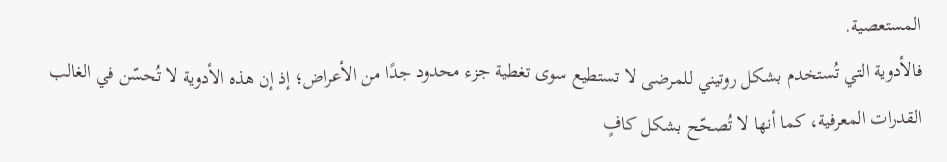المستعصية.
فالأدوية التي تُستخدم بشكل روتيني للمرضى لا تستطيع سوى تغطية جزء محدود جدًا من الأعراض؛ إذ إن هذه الأدوية لا تُحسّن في الغالب القدرات المعرفية، كما أنها لا تُصحّح بشكل كافٍ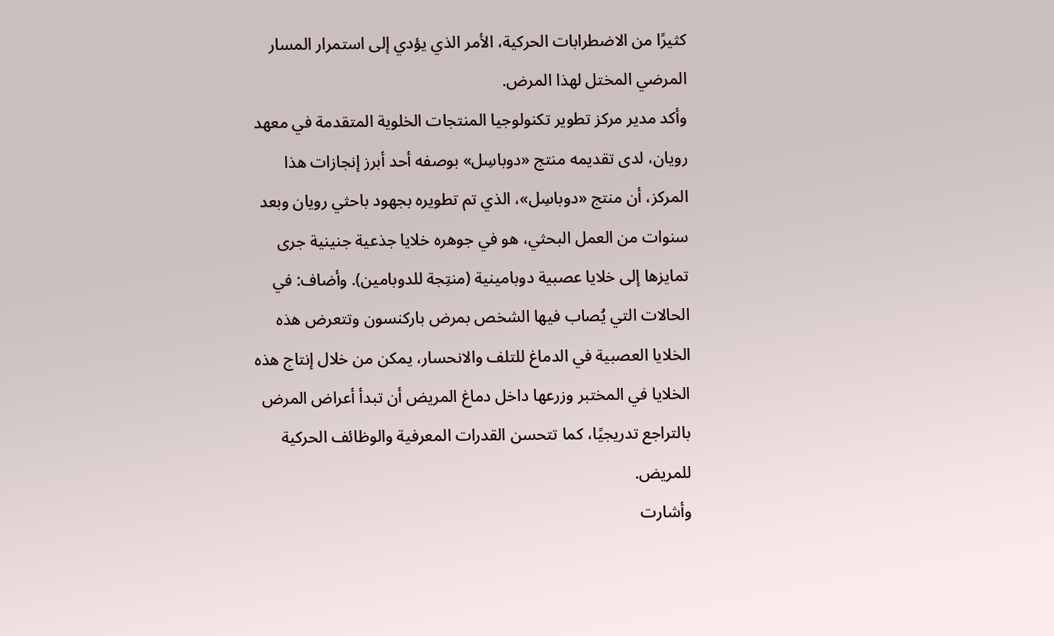كثيرًا من الاضطرابات الحركية، الأمر الذي يؤدي إلى استمرار المسار المرضي المختل لهذا المرض.
وأكد مدير مركز تطوير تكنولوجيا المنتجات الخلوية المتقدمة في معهد رويان، لدى تقديمه منتج «دوباسِل» بوصفه أحد أبرز إنجازات هذا المركز، أن منتج «دوباسِل»، الذي تم تطويره بجهود باحثي رويان وبعد سنوات من العمل البحثي، هو في جوهره خلايا جذعية جنينية جرى تمايزها إلى خلايا عصبية دوبامينية (منتِجة للدوبامين). وأضاف: في الحالات التي يُصاب فيها الشخص بمرض باركنسون وتتعرض هذه الخلايا العصبية في الدماغ للتلف والانحسار، يمكن من خلال إنتاج هذه الخلايا في المختبر وزرعها داخل دماغ المريض أن تبدأ أعراض المرض بالتراجع تدريجيًا، كما تتحسن القدرات المعرفية والوظائف الحركية للمريض.
وأشارت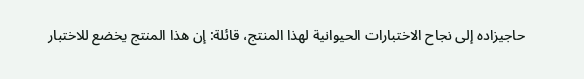حاجيزاده إلى نجاح الاختبارات الحيوانية لهذا المنتج، قائلة: إن هذا المنتج يخضع للاختبار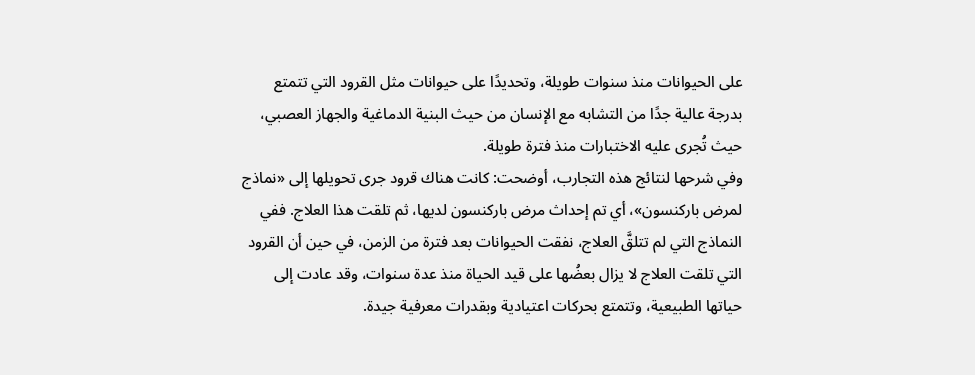على الحيوانات منذ سنوات طويلة، وتحديدًا على حيوانات مثل القرود التي تتمتع بدرجة عالية جدًا من التشابه مع الإنسان من حيث البنية الدماغية والجهاز العصبي، حيث تُجرى عليه الاختبارات منذ فترة طويلة.
وفي شرحها لنتائج هذه التجارب، أوضحت: كانت هناك قرود جرى تحويلها إلى «نماذج لمرض باركنسون»، أي تم إحداث مرض باركنسون لديها، ثم تلقت هذا العلاج. ففي النماذج التي لم تتلقَّ العلاج، نفقت الحيوانات بعد فترة من الزمن، في حين أن القرود التي تلقت العلاج لا يزال بعضُها على قيد الحياة منذ عدة سنوات، وقد عادت إلى حياتها الطبيعية، وتتمتع بحركات اعتيادية وبقدرات معرفية جيدة.